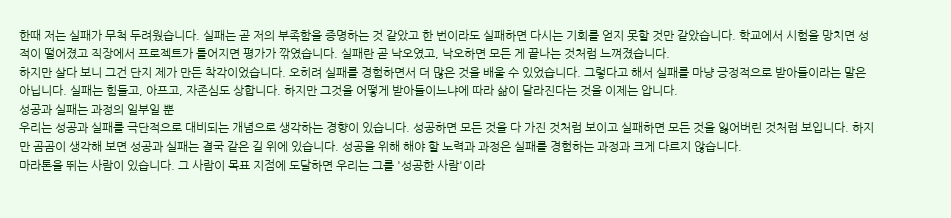한때 저는 실패가 무척 두려웠습니다. 실패는 곧 저의 부족함을 증명하는 것 같았고 한 번이라도 실패하면 다시는 기회를 얻지 못할 것만 같았습니다. 학교에서 시험을 망치면 성적이 떨어졌고 직장에서 프로젝트가 틀어지면 평가가 깎였습니다. 실패란 곧 낙오였고, 낙오하면 모든 게 끝나는 것처럼 느껴졌습니다.
하지만 살다 보니 그건 단지 제가 만든 착각이었습니다. 오히려 실패를 경험하면서 더 많은 것을 배울 수 있었습니다. 그렇다고 해서 실패를 마냥 긍정적으로 받아들이라는 말은 아닙니다. 실패는 힘들고, 아프고, 자존심도 상합니다. 하지만 그것을 어떻게 받아들이느냐에 따라 삶이 달라진다는 것을 이제는 압니다.
성공과 실패는 과정의 일부일 뿐
우리는 성공과 실패를 극단적으로 대비되는 개념으로 생각하는 경향이 있습니다. 성공하면 모든 것을 다 가진 것처럼 보이고 실패하면 모든 것을 잃어버린 것처럼 보입니다. 하지만 곰곰이 생각해 보면 성공과 실패는 결국 같은 길 위에 있습니다. 성공을 위해 해야 할 노력과 과정은 실패를 경험하는 과정과 크게 다르지 않습니다.
마라톤을 뛰는 사람이 있습니다. 그 사람이 목표 지점에 도달하면 우리는 그를 '성공한 사람'이라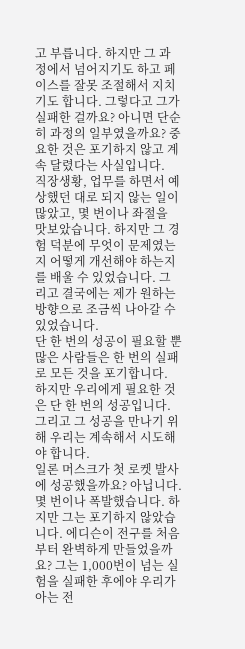고 부릅니다. 하지만 그 과정에서 넘어지기도 하고 페이스를 잘못 조절해서 지치기도 합니다. 그렇다고 그가 실패한 걸까요? 아니면 단순히 과정의 일부였을까요? 중요한 것은 포기하지 않고 계속 달렸다는 사실입니다.
직장생황, 업무를 하면서 예상했던 대로 되지 않는 일이 많았고, 몇 번이나 좌절을 맛보았습니다. 하지만 그 경험 덕분에 무엇이 문제였는지 어떻게 개선해야 하는지를 배울 수 있었습니다. 그리고 결국에는 제가 원하는 방향으로 조금씩 나아갈 수 있었습니다.
단 한 번의 성공이 필요할 뿐
많은 사람들은 한 번의 실패로 모든 것을 포기합니다. 하지만 우리에게 필요한 것은 단 한 번의 성공입니다. 그리고 그 성공을 만나기 위해 우리는 계속해서 시도해야 합니다.
일론 머스크가 첫 로켓 발사에 성공했을까요? 아닙니다. 몇 번이나 폭발했습니다. 하지만 그는 포기하지 않았습니다. 에디슨이 전구를 처음부터 완벽하게 만들었을까요? 그는 1,000번이 넘는 실험을 실패한 후에야 우리가 아는 전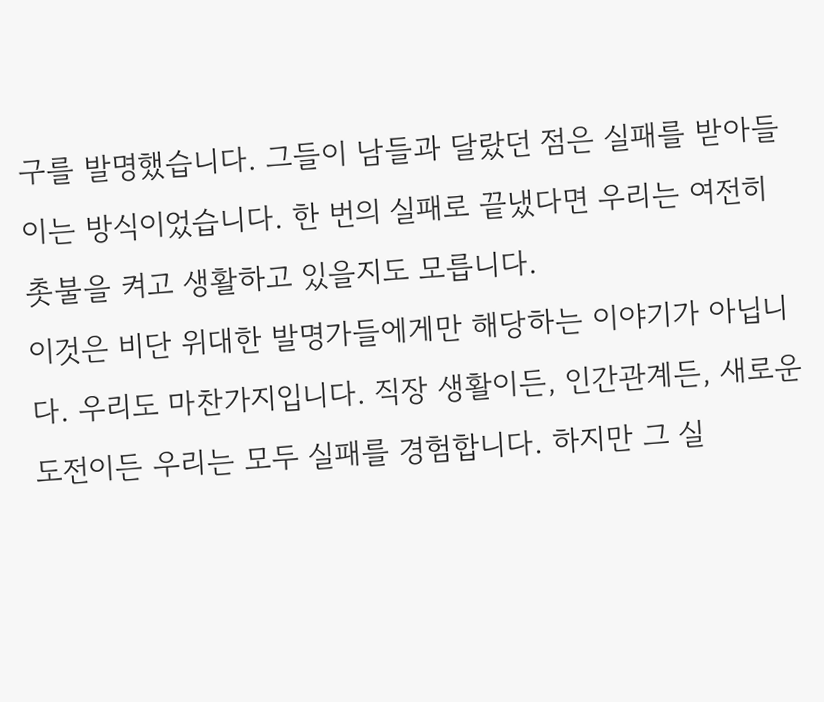구를 발명했습니다. 그들이 남들과 달랐던 점은 실패를 받아들이는 방식이었습니다. 한 번의 실패로 끝냈다면 우리는 여전히 촛불을 켜고 생활하고 있을지도 모릅니다.
이것은 비단 위대한 발명가들에게만 해당하는 이야기가 아닙니다. 우리도 마찬가지입니다. 직장 생활이든, 인간관계든, 새로운 도전이든 우리는 모두 실패를 경험합니다. 하지만 그 실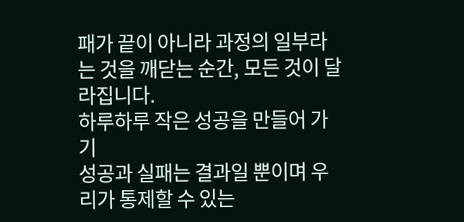패가 끝이 아니라 과정의 일부라는 것을 깨닫는 순간, 모든 것이 달라집니다.
하루하루 작은 성공을 만들어 가기
성공과 실패는 결과일 뿐이며 우리가 통제할 수 있는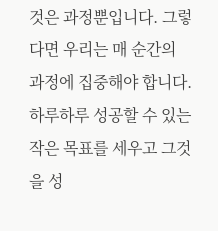것은 과정뿐입니다. 그렇다면 우리는 매 순간의 과정에 집중해야 합니다. 하루하루 성공할 수 있는 작은 목표를 세우고 그것을 성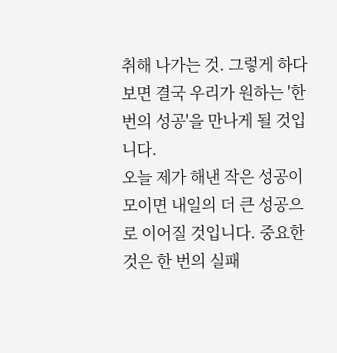취해 나가는 것. 그렇게 하다 보면 결국 우리가 원하는 '한 번의 성공'을 만나게 될 것입니다.
오늘 제가 해낸 작은 성공이 모이면 내일의 더 큰 성공으로 이어질 것입니다. 중요한 것은 한 번의 실패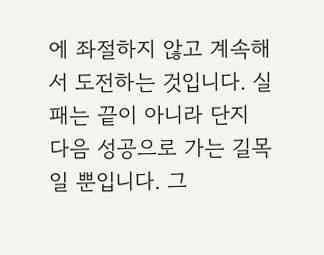에 좌절하지 않고 계속해서 도전하는 것입니다. 실패는 끝이 아니라 단지 다음 성공으로 가는 길목일 뿐입니다. 그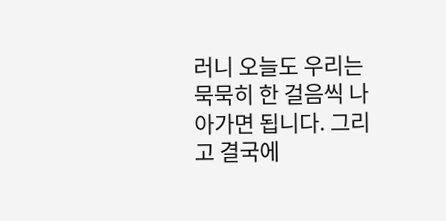러니 오늘도 우리는 묵묵히 한 걸음씩 나아가면 됩니다. 그리고 결국에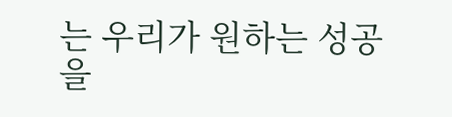는 우리가 원하는 성공을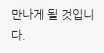만나게 될 것입니다.